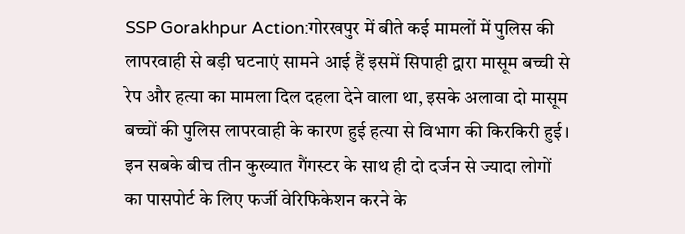SSP Gorakhpur Action:गोरखपुर में बीते कई मामलों में पुलिस की लापरवाही से बड़ी घटनाएं सामने आई हैं इसमें सिपाही द्वारा मासूम बच्ची से रेप और हत्या का मामला दिल दहला देने वाला था, इसके अलावा दो मासूम बच्चों की पुलिस लापरवाही के कारण हुई हत्या से विभाग की किरकिरी हुई। इन सबके बीच तीन कुख्यात गैंगस्टर के साथ ही दो दर्जन से ज्यादा लोगों का पासपोर्ट के लिए फर्जी वेरिफिकेशन करने के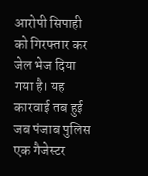आरोपी सिपाही को गिरफ्तार कर जेल भेज दिया गया है। यह कारवाई तब हुई जब पंजाब पुलिस एक गैजेस्टर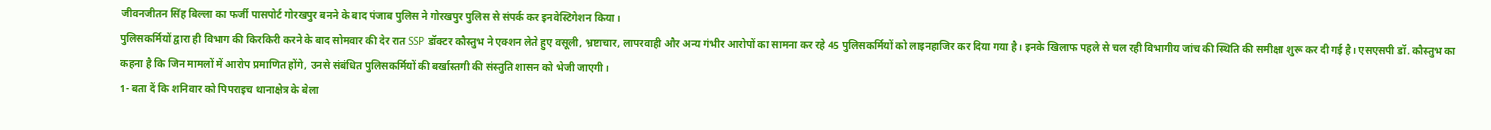जीवनजीतन सिंह बिल्ला का फर्जी पासपोर्ट गोरखपुर बनने के बाद पंजाब पुलिस ने गोरखपुर पुलिस से संपर्क कर इनवेस्टिगेशन किया।
पुलिसकर्मियों द्वारा ही विभाग की किरकिरी करने के बाद सोमवार की देर रात SSP डॉक्टर कौस्तुभ ने एक्शन लेते हुए वसूली, भ्रष्टाचार, लापरवाही और अन्य गंभीर आरोपों का सामना कर रहे 45 पुलिसकर्मियों को लाइनहाजिर कर दिया गया है। इनके खिलाफ पहले से चल रही विभागीय जांच की स्थिति की समीक्षा शुरू कर दी गई है। एसएसपी डॉ. कौस्तुभ का कहना है कि जिन मामलों में आरोप प्रमाणित होंगे, उनसे संबंधित पुलिसकर्मियों की बर्खास्तगी की संस्तुति शासन को भेजी जाएगी।
1- बता दें कि शनिवार को पिपराइच थानाक्षेत्र के बेला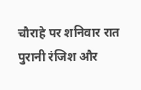चौराहे पर शनिवार रात पुरानी रंजिश और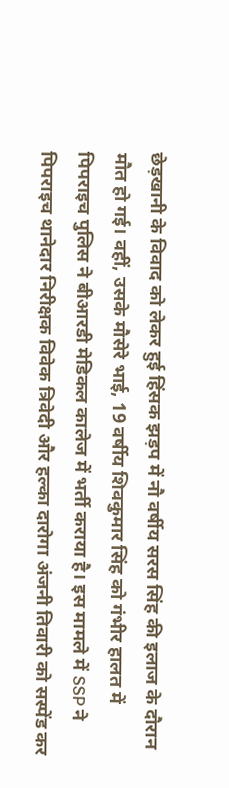छेड़खानी के विवाद को लेकर हुई हिंसक झड़प में नौ वर्षीय सरस सिंह की इलाज के दौरान मौत हो गई। वहीं, उसके मौसेरे भाई, 19 वर्षीय शिवकुमार सिंह को गंभीर हालत में पिपराइच पुलिस ने बीआरडी मेडिकल कालेज में भर्ती कराया है। इस मामले में SSP ने पिपराइच थानेदार निरीक्षक विवेक त्रिवेदी और हल्का दारोगा अंजनी तिवारी को सस्पेंड कर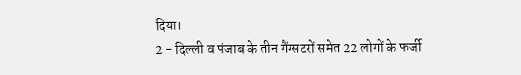दिया।
2 - दिल्ली व पंजाब के तीन गैंग्सटरों समेत 22 लोगों के फर्जी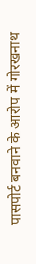पासपोर्ट बनवाने के आरोप में गोरखनाथ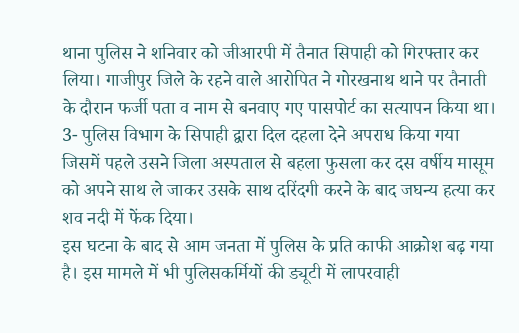थाना पुलिस ने शनिवार को जीआरपी में तैनात सिपाही को गिरफ्तार कर लिया। गाजीपुर जिले के रहने वाले आरोपित ने गोरखनाथ थाने पर तैनाती के दौरान फर्जी पता व नाम से बनवाए गए पासपोर्ट का सत्यापन किया था।
3- पुलिस विभाग के सिपाही द्वारा दिल दहला देने अपराध किया गया जिसमें पहले उसने जिला अस्पताल से बहला फुसला कर दस वर्षीय मासूम को अपने साथ ले जाकर उसके साथ दरिंदगी करने के बाद जघन्य हत्या कर शव नदी में फेंक दिया।
इस घटना के बाद से आम जनता में पुलिस के प्रति काफी आक्रोश बढ़ गया है। इस मामले में भी पुलिसकर्मियों की ड्यूटी में लापरवाही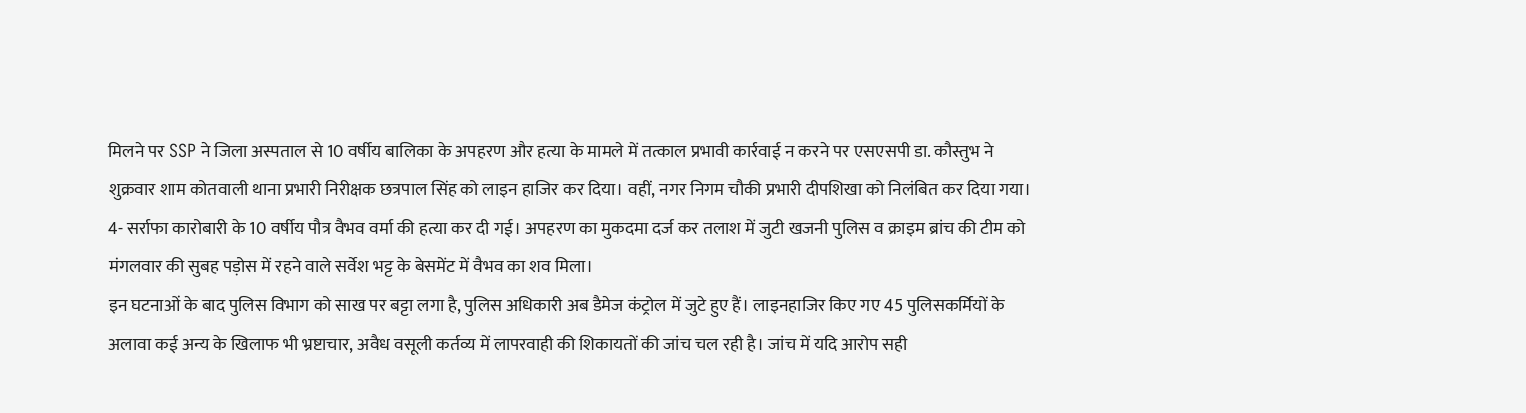मिलने पर SSP ने जिला अस्पताल से 10 वर्षीय बालिका के अपहरण और हत्या के मामले में तत्काल प्रभावी कार्रवाई न करने पर एसएसपी डा. कौस्तुभ ने शुक्रवार शाम कोतवाली थाना प्रभारी निरीक्षक छत्रपाल सिंह को लाइन हाजिर कर दिया। वहीं, नगर निगम चौकी प्रभारी दीपशिखा को निलंबित कर दिया गया।
4- सर्राफा कारोबारी के 10 वर्षीय पौत्र वैभव वर्मा की हत्या कर दी गई। अपहरण का मुकदमा दर्ज कर तलाश में जुटी खजनी पुलिस व क्राइम ब्रांच की टीम को मंगलवार की सुबह पड़ोस में रहने वाले सर्वेश भट्ट के बेसमेंट में वैभव का शव मिला।
इन घटनाओं के बाद पुलिस विभाग को साख पर बट्टा लगा है, पुलिस अधिकारी अब डैमेज कंट्रोल में जुटे हुए हैं। लाइनहाजिर किए गए 45 पुलिसकर्मियों के अलावा कई अन्य के खिलाफ भी भ्रष्टाचार, अवैध वसूली कर्तव्य में लापरवाही की शिकायतों की जांच चल रही है। जांच में यदि आरोप सही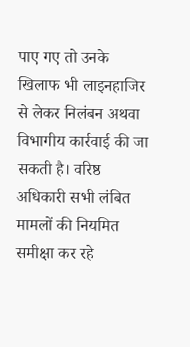पाए गए तो उनके खिलाफ भी लाइनहाजिर से लेकर निलंबन अथवा विभागीय कार्रवाई की जा सकती है। वरिष्ठ अधिकारी सभी लंबित मामलों की नियमित समीक्षा कर रहे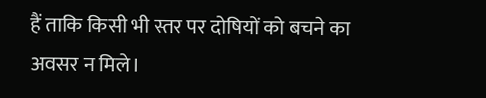हैं ताकि किसी भी स्तर पर दोषियों को बचने का अवसर न मिले।